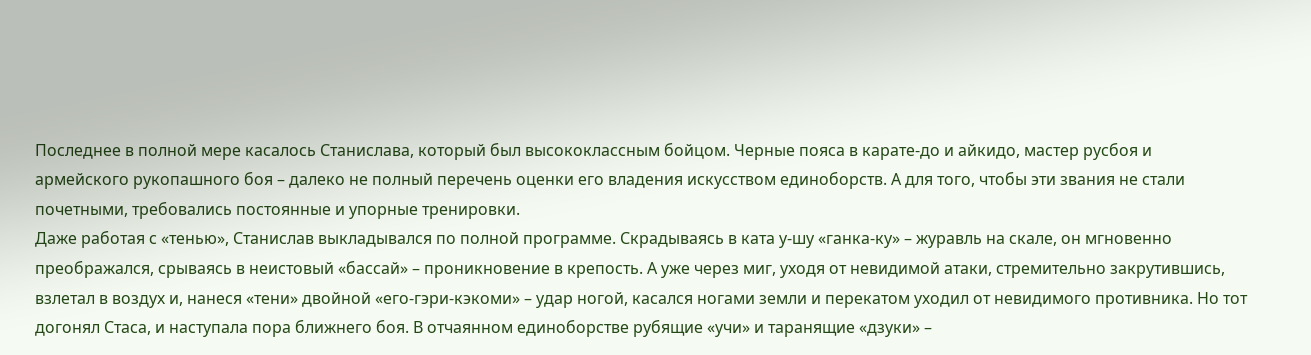Последнее в полной мере касалось Станислава, который был высококлассным бойцом. Черные пояса в карате-до и айкидо, мастер русбоя и армейского рукопашного боя – далеко не полный перечень оценки его владения искусством единоборств. А для того, чтобы эти звания не стали почетными, требовались постоянные и упорные тренировки.
Даже работая с «тенью», Станислав выкладывался по полной программе. Скрадываясь в ката у-шу «ганка-ку» – журавль на скале, он мгновенно преображался, срываясь в неистовый «бассай» – проникновение в крепость. А уже через миг, уходя от невидимой атаки, стремительно закрутившись, взлетал в воздух и, нанеся «тени» двойной «его-гэри-кэкоми» – удар ногой, касался ногами земли и перекатом уходил от невидимого противника. Но тот догонял Стаса, и наступала пора ближнего боя. В отчаянном единоборстве рубящие «учи» и таранящие «дзуки» –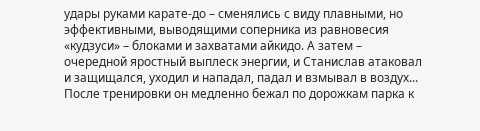удары руками карате-до – сменялись с виду плавными, но эффективными, выводящими соперника из равновесия «кудзуси» – блоками и захватами айкидо. А затем – очередной яростный выплеск энергии, и Станислав атаковал и защищался, уходил и нападал, падал и взмывал в воздух...
После тренировки он медленно бежал по дорожкам парка к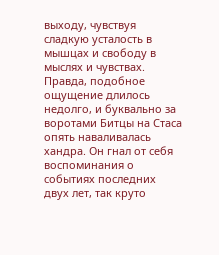выходу, чувствуя сладкую усталость в мышцах и свободу в мыслях и чувствах. Правда, подобное ощущение длилось недолго, и буквально за воротами Битцы на Стаса опять наваливалась хандра. Он гнал от себя воспоминания о событиях последних двух лет, так круто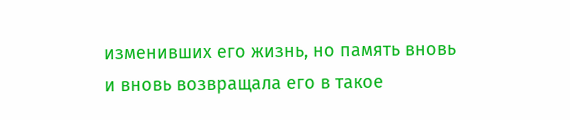изменивших его жизнь, но память вновь и вновь возвращала его в такое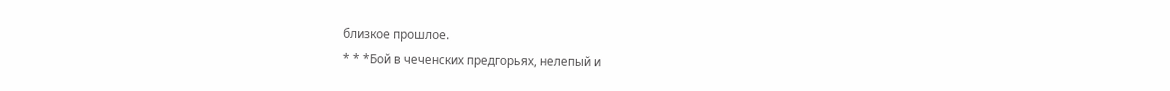близкое прошлое.
* * *Бой в чеченских предгорьях, нелепый и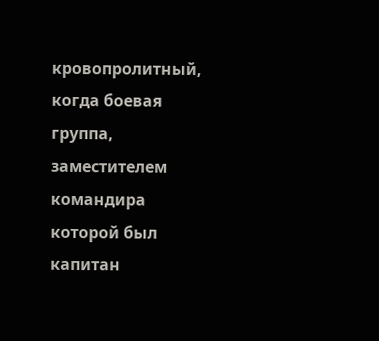кровопролитный, когда боевая группа, заместителем командира которой был капитан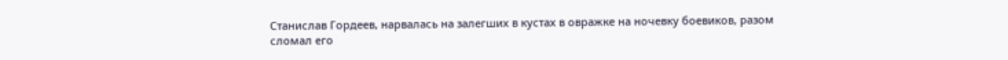Станислав Гордеев, нарвалась на залегших в кустах в овражке на ночевку боевиков, разом сломал его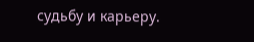судьбу и карьеру.